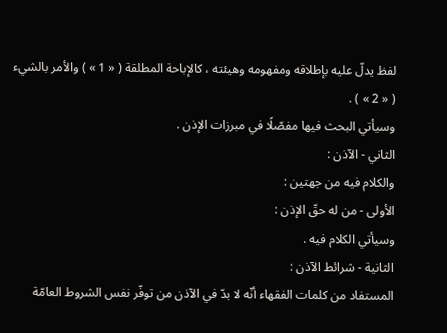لفظ يدلّ عليه بإطلاقه ومفهومه وهيئته ، كالإباحة المطلقة ( « 1 » ) والأمر بالشيء ( « 2 » ) .
وسيأتي البحث فيها مفصّلًا في مبرزات الإذن .
الثاني - الآذن :
والكلام فيه من جهتين :
الأولى - من له حقّ الإذن :
وسيأتي الكلام فيه .
الثانية - شرائط الآذن :
المستفاد من كلمات الفقهاء أنّه لا بدّ في الآذن من توفّر نفس الشروط العامّة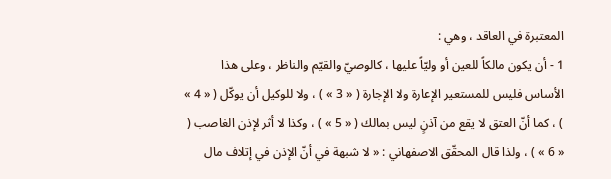المعتبرة في العاقد ، وهي :
1 - أن يكون مالكاً للعين أو وليّاً عليها ، كالوصيّ والقيّم والناظر ، وعلى هذا الأساس فليس للمستعير الإعارة ولا الإجارة ( « 3 » ) ، ولا للوكيل أن يوكّل ( « 4 » ) ، كما أنّ العتق لا يقع من آذنٍ ليس بمالك ( « 5 » ) ، وكذا لا أثر لإذن الغاصب ( « 6 » ) ، ولذا قال المحقّق الاصفهاني : « لا شبهة في أنّ الإذن في إتلاف مال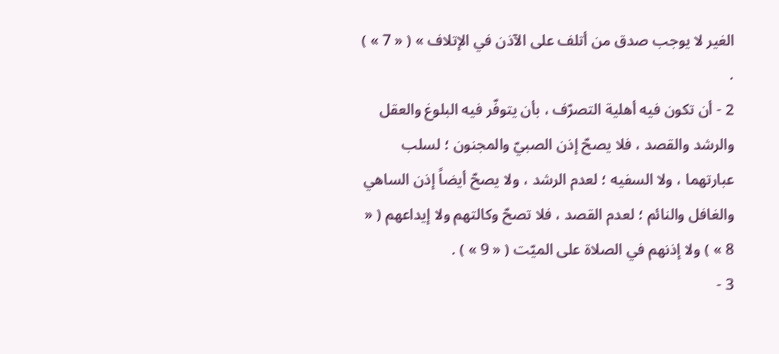الغير لا يوجب صدق من أتلف على الآذن في الإتلاف » ( « 7 » ) .
2 - أن تكون فيه أهلية التصرّف ، بأن يتوفّر فيه البلوغ والعقل والرشد والقصد ، فلا يصحّ إذن الصبيّ والمجنون ؛ لسلب عبارتهما ، ولا السفيه ؛ لعدم الرشد ، ولا يصحّ أيضاً إذن الساهي والغافل والنائم ؛ لعدم القصد ، فلا تصحّ وكالتهم ولا إيداعهم ( « 8 » ) ولا إذنهم في الصلاة على الميّت ( « 9 » ) .
3 -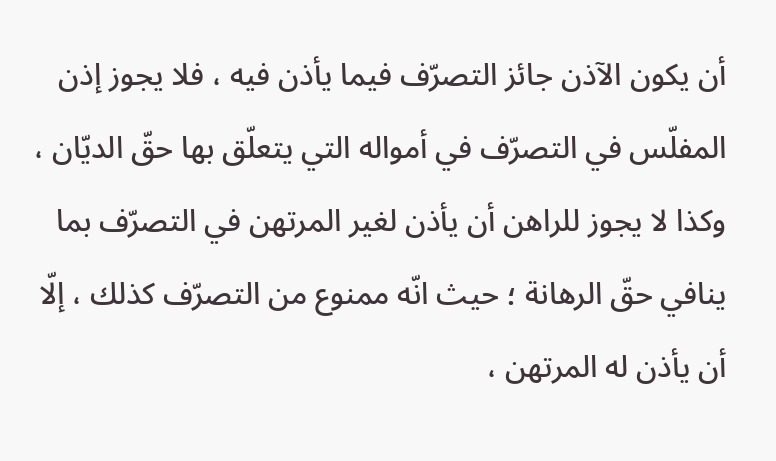أن يكون الآذن جائز التصرّف فيما يأذن فيه ، فلا يجوز إذن المفلّس في التصرّف في أمواله التي يتعلّق بها حقّ الديّان ، وكذا لا يجوز للراهن أن يأذن لغير المرتهن في التصرّف بما ينافي حقّ الرهانة ؛ حيث انّه ممنوع من التصرّف كذلك ، إلّا أن يأذن له المرتهن ،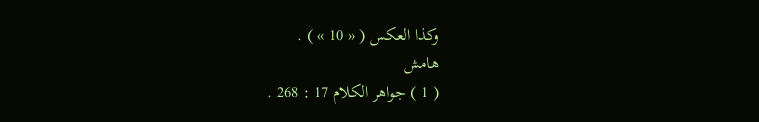وكذا العكس ( « 10 » ) .
هامش
( 1 ) جواهر الكلام 17 : 268 .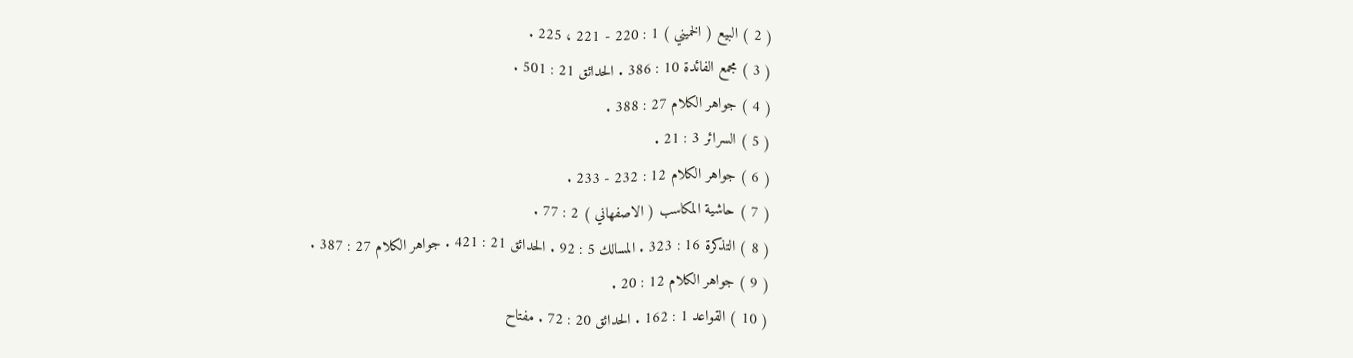( 2 ) البيع ( الخميني ) 1 : 220 - 221 ، 225 .
( 3 ) مجمع الفائدة 10 : 386 . الحدائق 21 : 501 .
( 4 ) جواهر الكلام 27 : 388 .
( 5 ) السرائر 3 : 21 .
( 6 ) جواهر الكلام 12 : 232 - 233 .
( 7 ) حاشية المكاسب ( الاصفهاني ) 2 : 77 .
( 8 ) التذكرة 16 : 323 . المسالك 5 : 92 . الحدائق 21 : 421 . جواهر الكلام 27 : 387 .
( 9 ) جواهر الكلام 12 : 20 .
( 10 ) القواعد 1 : 162 . الحدائق 20 : 72 . مفتاح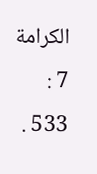الكرامة 7 : 533 .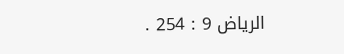الرياض 9 : 254 .